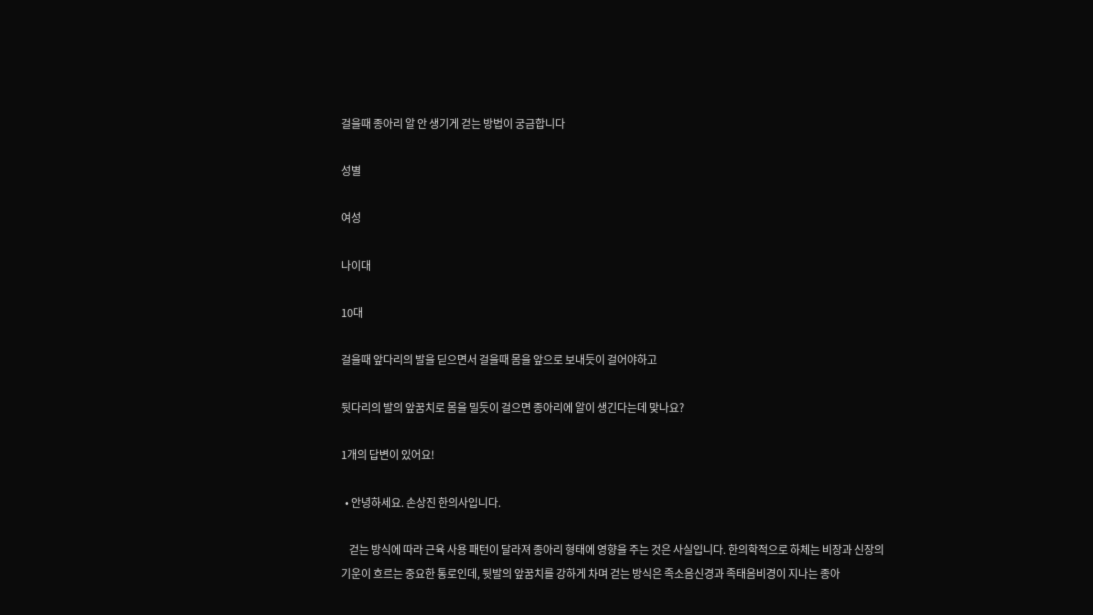걸을때 종아리 알 안 생기게 걷는 방법이 궁금합니다

성별

여성

나이대

10대

걸을때 앞다리의 발을 딛으면서 걸을때 몸을 앞으로 보내듯이 걸어야하고

뒷다리의 발의 앞꿈치로 몸을 밀듯이 걸으면 종아리에 알이 생긴다는데 맞나요?

1개의 답변이 있어요!

  • 안녕하세요. 손상진 한의사입니다.

    걷는 방식에 따라 근육 사용 패턴이 달라져 종아리 형태에 영향을 주는 것은 사실입니다. 한의학적으로 하체는 비장과 신장의 기운이 흐르는 중요한 통로인데, 뒷발의 앞꿈치를 강하게 차며 걷는 방식은 족소음신경과 족태음비경이 지나는 종아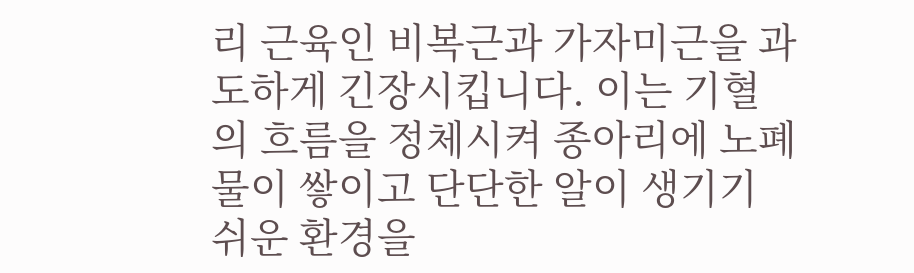리 근육인 비복근과 가자미근을 과도하게 긴장시킵니다. 이는 기혈의 흐름을 정체시켜 종아리에 노폐물이 쌓이고 단단한 알이 생기기 쉬운 환경을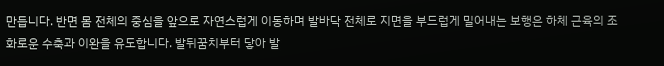만듭니다. 반면 몸 전체의 중심을 앞으로 자연스럽게 이동하며 발바닥 전체로 지면을 부드럽게 밀어내는 보행은 하체 근육의 조화로운 수축과 이완을 유도합니다. 발뒤꿈치부터 닿아 발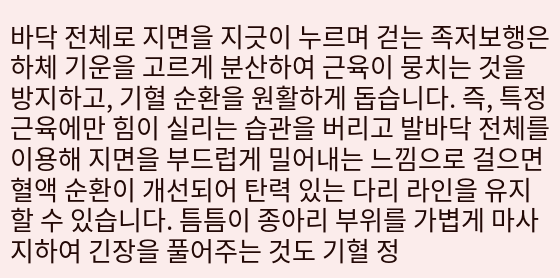바닥 전체로 지면을 지긋이 누르며 걷는 족저보행은 하체 기운을 고르게 분산하여 근육이 뭉치는 것을 방지하고, 기혈 순환을 원활하게 돕습니다. 즉, 특정 근육에만 힘이 실리는 습관을 버리고 발바닥 전체를 이용해 지면을 부드럽게 밀어내는 느낌으로 걸으면 혈액 순환이 개선되어 탄력 있는 다리 라인을 유지할 수 있습니다. 틈틈이 종아리 부위를 가볍게 마사지하여 긴장을 풀어주는 것도 기혈 정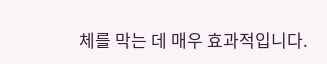체를 막는 데 매우 효과적입니다.